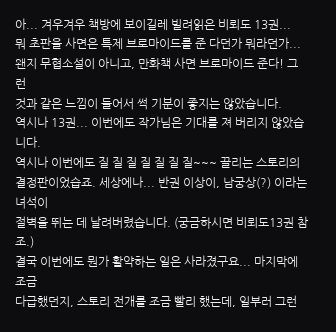아... 겨우겨우 책방에 보이길레 빌려읽은 비뢰도 13권...
뭐 초판을 사면은 특제 브로마이드를 준 다던가 뭐라던가...
왠지 무협소설이 아니고, 만화책 사면 브로마이드 준다! 그런
것과 같은 느낌이 들어서 썩 기분이 좋지는 않았습니다.
역시나 13권... 이번에도 작가님은 기대를 져 버리지 않았습니다.
역시나 이번에도 질 질 질 질 질 질 질~~~ 끌리는 스토리의
결정판이었습죠. 세상에나... 반권 이상이, 남궁상(?) 이라는 녀석이
절벽을 뛰는 데 날려버렸습니다. (궁금하시면 비뢰도13권 참조.)
결국 이번에도 뭔가 활약하는 일은 사라졌구요... 마지막에 조금
다급했던지, 스토리 전개를 조금 빨리 했는데, 일부러 그런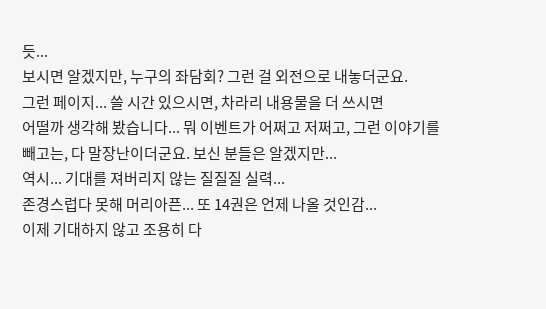듯...
보시면 알겠지만, 누구의 좌담회? 그런 걸 외전으로 내놓더군요.
그런 페이지... 쓸 시간 있으시면, 차라리 내용물을 더 쓰시면
어떨까 생각해 봤습니다... 뭐 이벤트가 어쩌고 저쩌고, 그런 이야기를
빼고는, 다 말장난이더군요. 보신 분들은 알겠지만...
역시... 기대를 져버리지 않는 질질질 실력...
존경스럽다 못해 머리아픈... 또 14권은 언제 나올 것인감...
이제 기대하지 않고 조용히 다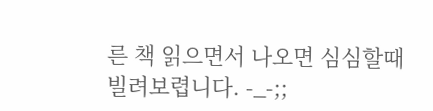른 책 읽으면서 나오면 심심할때
빌려보렵니다. -_-;;